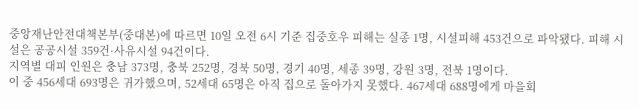중앙재난안전대책본부(중대본)에 따르면 10일 오전 6시 기준 집중호우 피해는 실종 1명, 시설피해 453건으로 파악됐다. 피해 시설은 공공시설 359건·사유시설 94건이다.
지역별 대피 인원은 충남 373명, 충북 252명, 경북 50명, 경기 40명, 세종 39명, 강원 3명, 전북 1명이다.
이 중 456세대 693명은 귀가했으며, 52세대 65명은 아직 집으로 돌아가지 못했다. 467세대 688명에게 마을회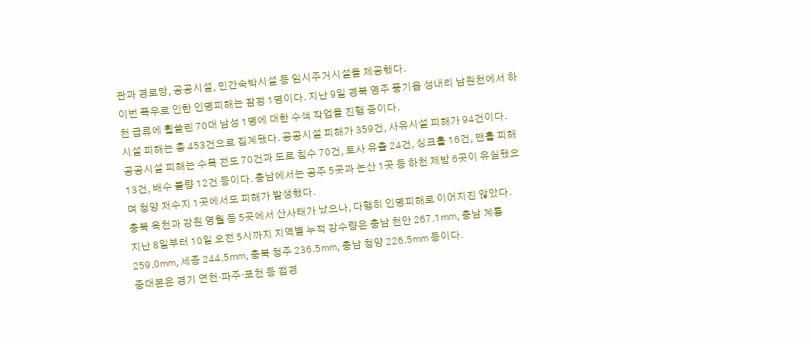관과 경로당, 공공시설, 민간숙박시설 등 임시주거시설을 제공했다.
이번 폭우로 인한 인명피해는 잠정 1명이다. 지난 9일 경북 영주 풍기읍 성내리 남원천에서 하천 급류에 휩쓸린 70대 남성 1명에 대한 수색 작업을 진행 중이다.
시설 피해는 총 453건으로 집계됐다. 공공시설 피해가 359건, 사유시설 피해가 94건이다.
공공시설 피해는 수목 전도 70건과 도로 침수 70건, 토사 유출 24건, 싱크홀 16건, 맨홀 피해 13건, 배수 불량 12건 등이다. 충남에서는 공주 5곳과 논산 1곳 등 하천 제방 6곳이 유실됐으며 청양 저수지 1곳에서도 피해가 발생했다.
충북 옥천과 강원 영월 등 5곳에서 산사태가 났으나, 다행히 인명피해로 이어지진 않았다.
지난 8일부터 10일 오전 5시까지 지역별 누적 강수량은 충남 천안 267.1㎜, 충남 계룡 259.0㎜, 세종 244.5㎜, 충북 청주 236.5㎜, 충남 청양 226.5㎜ 등이다.
중대본은 경기 연천·파주·포천 등 접경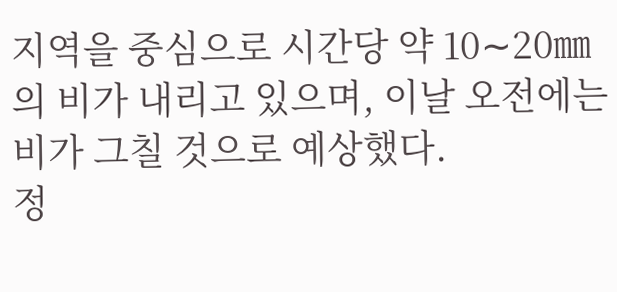지역을 중심으로 시간당 약 10∼20㎜의 비가 내리고 있으며, 이날 오전에는 비가 그칠 것으로 예상했다.
정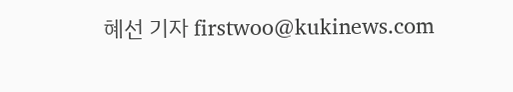혜선 기자 firstwoo@kukinews.com